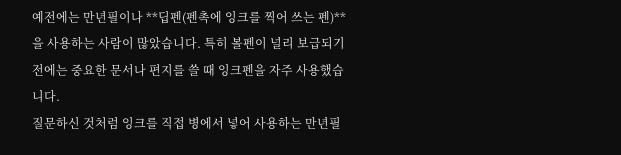예전에는 만년필이나 **딥펜(펜촉에 잉크를 찍어 쓰는 펜)**을 사용하는 사람이 많았습니다. 특히 볼펜이 널리 보급되기 전에는 중요한 문서나 편지를 쓸 때 잉크펜을 자주 사용했습니다.
질문하신 것처럼 잉크를 직접 병에서 넣어 사용하는 만년필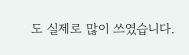도 실제로 많이 쓰였습니다.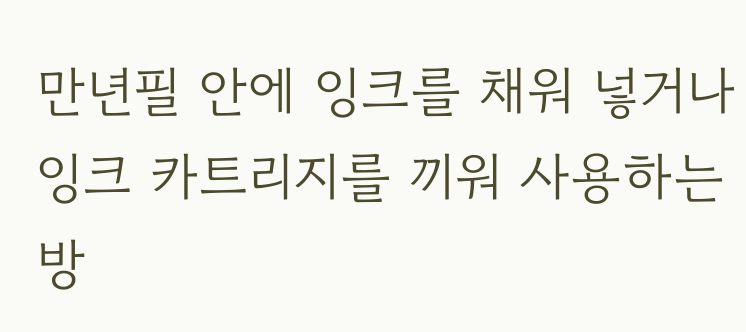만년필 안에 잉크를 채워 넣거나 잉크 카트리지를 끼워 사용하는 방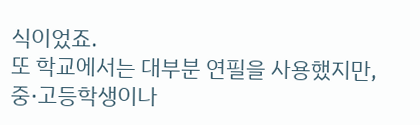식이었죠.
또 학교에서는 대부분 연필을 사용했지만, 중·고등학생이나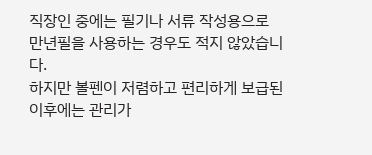직장인 중에는 필기나 서류 작성용으로 만년필을 사용하는 경우도 적지 않았습니다.
하지만 볼펜이 저렴하고 편리하게 보급된 이후에는 관리가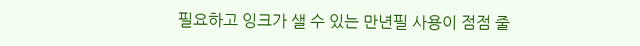필요하고 잉크가 샐 수 있는 만년필 사용이 점점 줄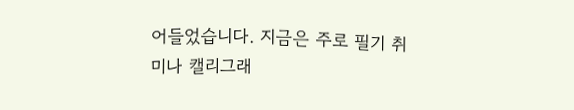어들었습니다. 지금은 주로 필기 취미나 캘리그래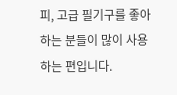피, 고급 필기구를 좋아하는 분들이 많이 사용하는 편입니다.